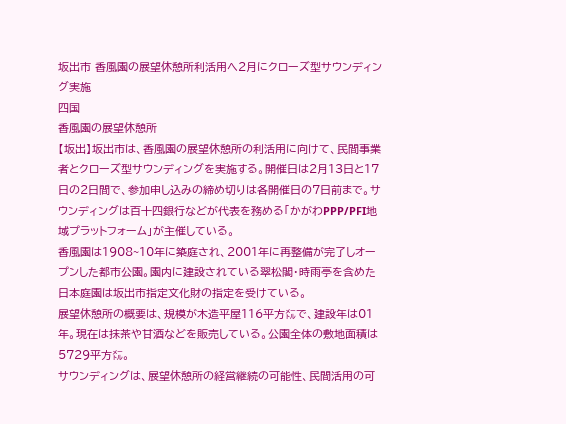坂出市 香風園の展望休憩所利活用へ2月にクローズ型サウンディング実施
四国
香風園の展望休憩所
【坂出】坂出市は、香風園の展望休憩所の利活用に向けて、民間事業者とクローズ型サウンディングを実施する。開催日は2月13日と17日の2日間で、参加申し込みの締め切りは各開催日の7日前まで。サウンディングは百十四銀行などが代表を務める「かがわPPP/PFI地域プラットフォーム」が主催している。
香風園は1908~10年に築庭され、2001年に再整備が完了しオープンした都市公園。園内に建設されている翠松閣・時雨亭を含めた日本庭園は坂出市指定文化財の指定を受けている。
展望休憩所の概要は、規模が木造平屋116平方㍍で、建設年は01年。現在は抹茶や甘酒などを販売している。公園全体の敷地面積は5729平方㍍。
サウンディングは、展望休憩所の経営継続の可能性、民間活用の可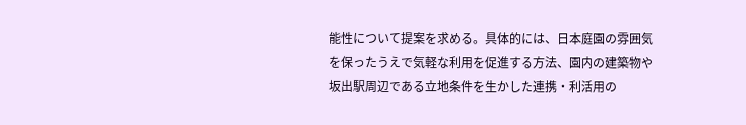能性について提案を求める。具体的には、日本庭園の雰囲気を保ったうえで気軽な利用を促進する方法、園内の建築物や坂出駅周辺である立地条件を生かした連携・利活用の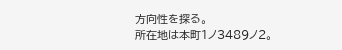方向性を探る。
所在地は本町1ノ3489ノ2。